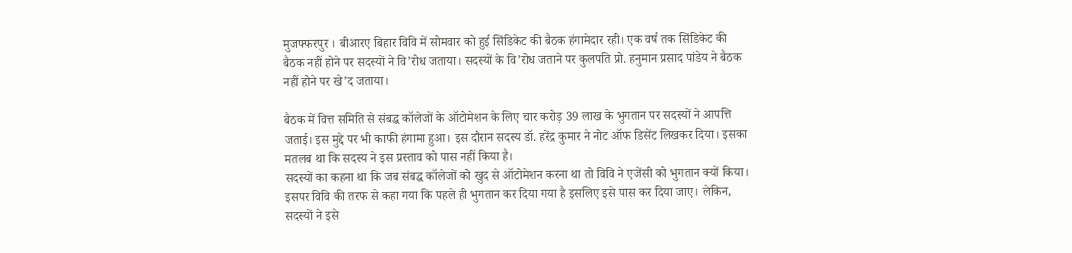मुजफ्फरपुर । बीआरए बिहार विवि में सोमवार को हुई सिंडिकेट की बैठक हंगामेदार रही। एक वर्ष तक सिंडिकेट की बैठक नहीं होने पर सदस्यों ने वि’रोध जताया। सदस्यों के वि’रोध जताने पर कुलपति प्रो. हनुमान प्रसाद पांडेय ने बैठक नहीं होने पर खे’द जताया।

बैठक में वित्त समिति से संबद्ध कॉलेजों के ऑटोमेशन के लिए चार करोड़ 39 लाख के भुगतान पर सदस्यों ने आपत्ति जताई। इस मुद्दे पर भी काफी हंगामा हुआ। इस दौरान सदस्य डॉ. हरेंद्र कुमार ने नोट ऑफ डिसेंट लिखकर दिया। इसका मतलब था कि सदस्य ने इस प्रस्ताव को पास नहीं किया है।
सदस्यों का कहना था कि जब संबद्ध कॉलेजों को खुद से ऑटोमेशन करना था तो विवि ने एजेंसी को भुगतान क्यों किया। इसपर विवि की तरफ से कहा गया कि पहले ही भुगतान कर दिया गया है इसलिए इसे पास कर दिया जाए। लेकिन, सदस्यों ने इसे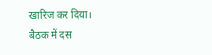खारिज कर दिया।
बैठक में दस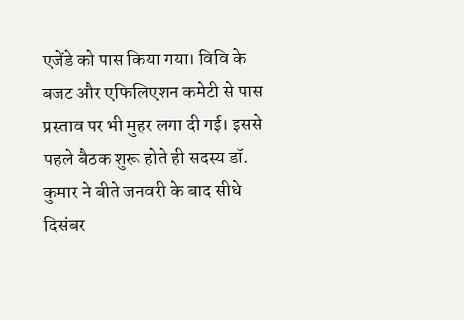एजेंडे को पास किया गया। विवि के बजट और एफिलिएशन कमेटी से पास प्रस्ताव पर भी मुहर लगा दी गई। इससे पहले बैठक शुरू होते ही सदस्य डॉ. कुमार ने बीते जनवरी के बाद सीधे दिसंबर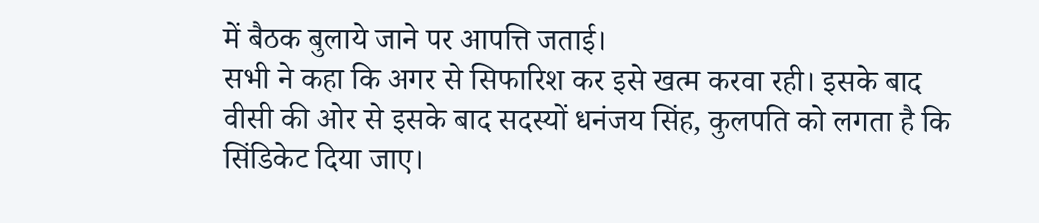में बैठक बुलाये जाने पर आपत्ति जताई।
सभी ने कहा कि अगर से सिफारिश कर इसे खत्म करवा रही। इसके बाद वीसी की ओर से इसके बाद सदस्यों धनंजय सिंह, कुलपति को लगता है कि सिंडिकेट दिया जाए।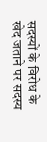सदस्यों के विरोध के खेद जताने पर सदस्य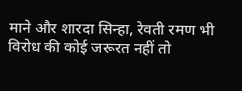माने और शारदा सिन्हा, रेवती रमण भी विरोध की कोई जरूरत नहीं तो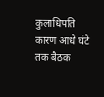कुलाधिपति कारण आधे घंटे तक बैठक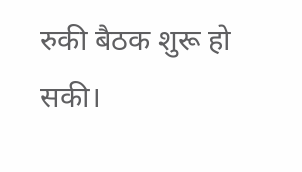रुकी बैठक शुरू हो सकी।